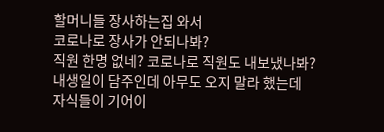할머니들 장사하는집 와서
코로나로 장사가 안되나봐?
직원 한명 없네? 코로나로 직원도 내보냈나봐?
내생일이 담주인데 아무도 오지 말라 했는데
자식들이 기어이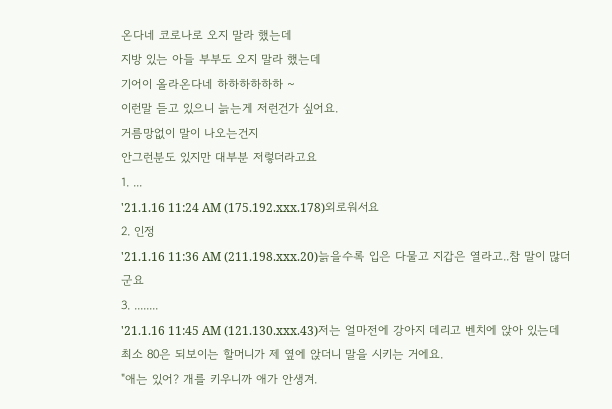온다네 코로나로 오지 말라 했는데
지방 있는 아들 부부도 오지 말라 했는데
기어이 올라온다네 하하하하하하 ~
이런말 듣고 있으니 늙는게 저런건가 싶어요.
거름망없이 말이 나오는건지
안그런분도 있지만 대부분 저렇더라고요
1. ...
'21.1.16 11:24 AM (175.192.xxx.178)외로워서요
2. 인정
'21.1.16 11:36 AM (211.198.xxx.20)늙을수록 입은 다물고 지갑은 열라고..참 말이 많더군요
3. ........
'21.1.16 11:45 AM (121.130.xxx.43)저는 얼마전에 강아지 데리고 벤치에 앉아 있는데
최소 80은 되보이는 할머니가 제 옆에 앉더니 말을 시키는 거에요.
"애는 있어? 개를 키우니까 애가 안생겨.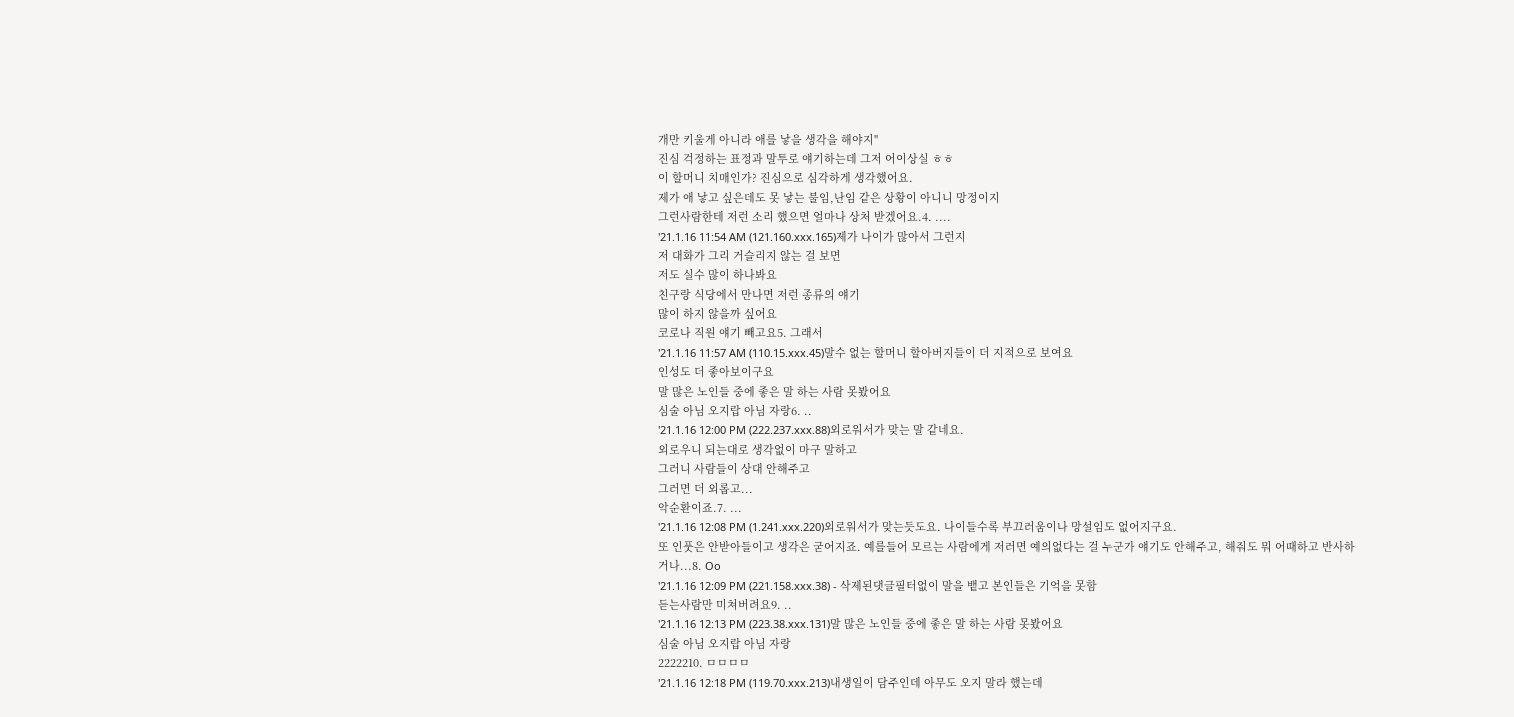개만 키울게 아니라 애를 낳을 생각을 해야지"
진심 걱정하는 표정과 말투로 얘기하는데 그저 어이상실 ㅎㅎ
이 할머니 치매인가? 진심으로 심각하게 생각했어요.
제가 애 낳고 싶은데도 못 낳는 불임,난임 같은 상황이 아니니 망정이지
그런사람한테 저런 소리 했으면 얼마나 상처 받겠어요.4. ....
'21.1.16 11:54 AM (121.160.xxx.165)제가 나이가 많아서 그런지
저 대화가 그리 거슬리지 않는 걸 보면
저도 실수 많이 하나봐요
친구랑 식당에서 만나면 저런 종류의 얘기
많이 하지 않을까 싶어요
코로나 직원 얘기 빼고요5. 그래서
'21.1.16 11:57 AM (110.15.xxx.45)말수 없는 할머니 할아버지들이 더 지적으로 보여요
인성도 더 좋아보이구요
말 많은 노인들 중에 좋은 말 하는 사람 못봤어요
심술 아님 오지랍 아님 자랑6. ..
'21.1.16 12:00 PM (222.237.xxx.88)외로워서가 맞는 말 같네요.
외로우니 되는대로 생각없이 마구 말하고
그러니 사람들이 상대 안해주고
그러면 더 외롭고...
악순환이죠.7. ...
'21.1.16 12:08 PM (1.241.xxx.220)외로워서가 맞는듯도요. 나이들수록 부끄러움이나 망설임도 없어지구요.
또 인풋은 안받아들이고 생각은 굳어지죠. 예를들어 모르는 사람에게 저러면 예의없다는 걸 누군가 얘기도 안해주고, 해줘도 뭐 어때하고 반사하거나...8. Oo
'21.1.16 12:09 PM (221.158.xxx.38) - 삭제된댓글필터없이 말을 뱉고 본인들은 기억을 못함
듣는사람만 미쳐버려요9. ..
'21.1.16 12:13 PM (223.38.xxx.131)말 많은 노인들 중에 좋은 말 하는 사람 못봤어요
심술 아님 오지랍 아님 자랑
2222210. ㅁㅁㅁㅁ
'21.1.16 12:18 PM (119.70.xxx.213)내생일이 담주인데 아무도 오지 말라 했는데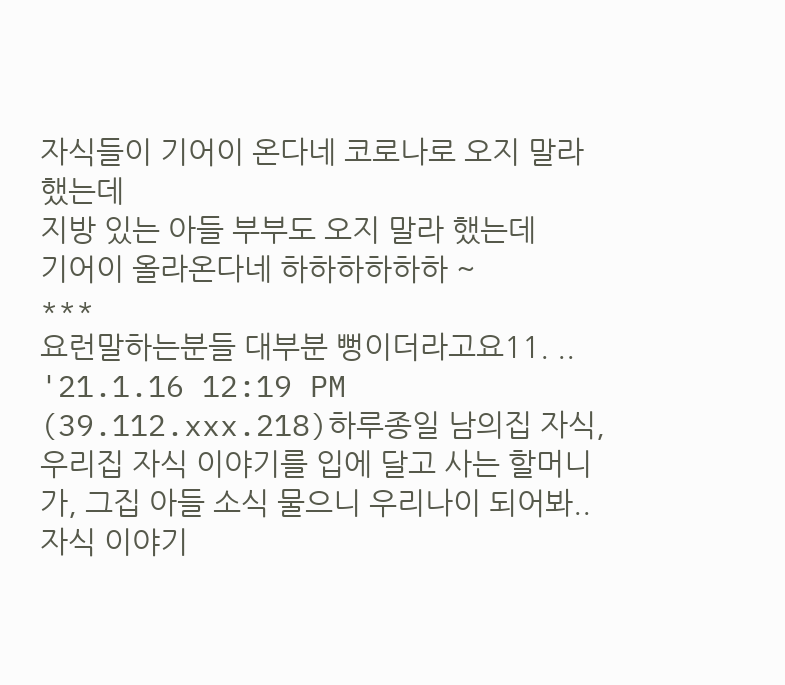자식들이 기어이 온다네 코로나로 오지 말라 했는데
지방 있는 아들 부부도 오지 말라 했는데
기어이 올라온다네 하하하하하하 ~
***
요런말하는분들 대부분 뻥이더라고요11. ..
'21.1.16 12:19 PM (39.112.xxx.218)하루종일 남의집 자식, 우리집 자식 이야기를 입에 달고 사는 할머니가, 그집 아들 소식 물으니 우리나이 되어봐..자식 이야기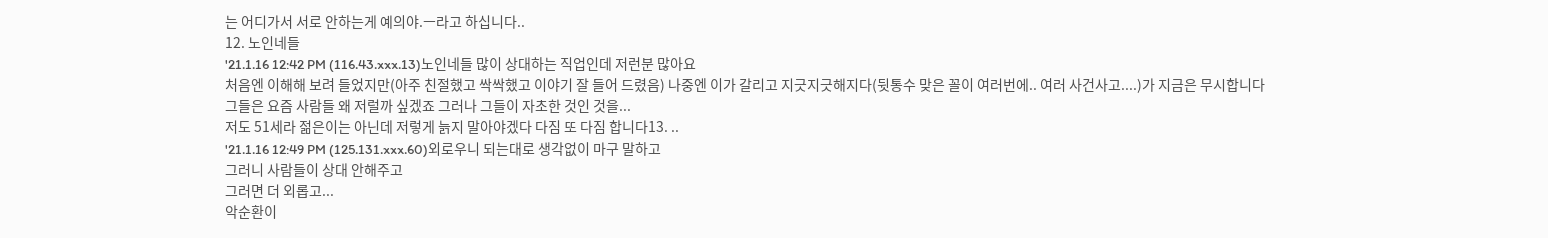는 어디가서 서로 안하는게 예의야.ㅡ라고 하십니다..
12. 노인네들
'21.1.16 12:42 PM (116.43.xxx.13)노인네들 많이 상대하는 직업인데 저런분 많아요
처음엔 이해해 보려 들었지만(아주 친절했고 싹싹했고 이야기 잘 들어 드렸음) 나중엔 이가 갈리고 지긋지긋해지다(뒷통수 맞은 꼴이 여러번에.. 여러 사건사고....)가 지금은 무시합니다
그들은 요즘 사람들 왜 저럴까 싶겠죠 그러나 그들이 자초한 것인 것을...
저도 51세라 젊은이는 아닌데 저렇게 늙지 말아야겠다 다짐 또 다짐 합니다13. ..
'21.1.16 12:49 PM (125.131.xxx.60)외로우니 되는대로 생각없이 마구 말하고
그러니 사람들이 상대 안해주고
그러면 더 외롭고...
악순환이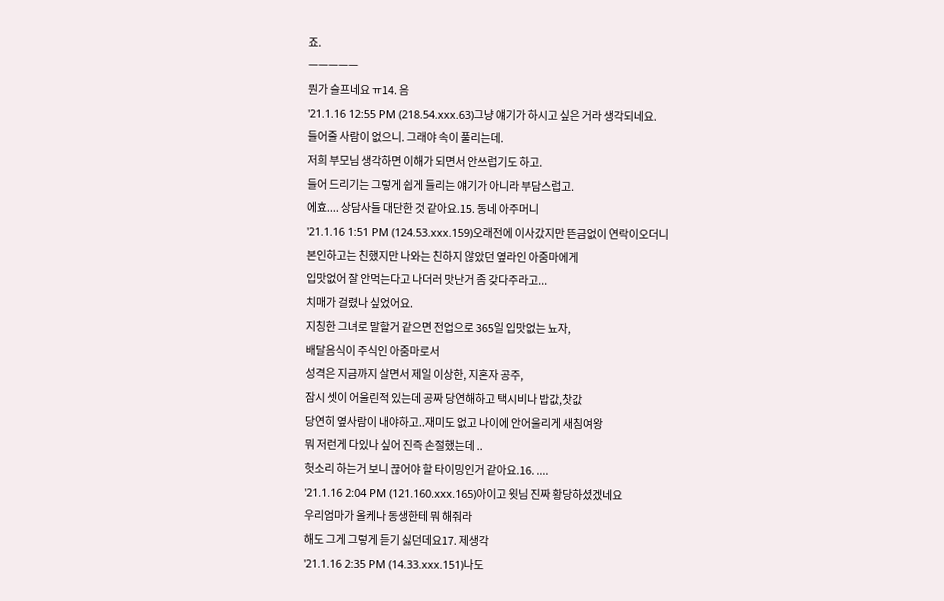죠.
ㅡㅡㅡㅡㅡ
뭔가 슬프네요 ㅠ14. 음
'21.1.16 12:55 PM (218.54.xxx.63)그냥 얘기가 하시고 싶은 거라 생각되네요.
들어줄 사람이 없으니. 그래야 속이 풀리는데.
저희 부모님 생각하면 이해가 되면서 안쓰럽기도 하고.
들어 드리기는 그렇게 쉽게 들리는 얘기가 아니라 부담스럽고.
에효.... 상담사들 대단한 것 같아요.15. 동네 아주머니
'21.1.16 1:51 PM (124.53.xxx.159)오래전에 이사갔지만 뜬금없이 연락이오더니
본인하고는 친했지만 나와는 친하지 않았던 옆라인 아줌마에게
입맛없어 잘 안먹는다고 나더러 맛난거 좀 갖다주라고...
치매가 걸렸나 싶었어요.
지칭한 그녀로 말할거 같으면 전업으로 365일 입맛없는 뇨자,
배달음식이 주식인 아줌마로서
성격은 지금까지 살면서 제일 이상한, 지혼자 공주,
잠시 셋이 어울린적 있는데 공짜 당연해하고 택시비나 밥값,찻값
당연히 옆사람이 내야하고..재미도 없고 나이에 안어울리게 새침여왕
뭐 저런게 다있나 싶어 진즉 손절했는데 ..
헛소리 하는거 보니 끊어야 할 타이밍인거 같아요.16. ....
'21.1.16 2:04 PM (121.160.xxx.165)아이고 윗님 진짜 황당하셨겠네요
우리엄마가 올케나 동생한테 뭐 해줘라
해도 그게 그렇게 듣기 싫던데요17. 제생각
'21.1.16 2:35 PM (14.33.xxx.151)나도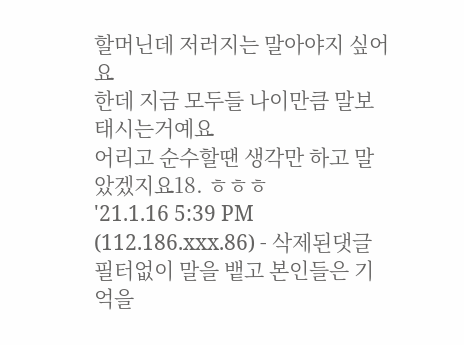할머닌데 저러지는 말아야지 싶어요
한데 지금 모두들 나이만큼 말보태시는거예요
어리고 순수할땐 생각만 하고 말았겠지요18. ㅎㅎㅎ
'21.1.16 5:39 PM (112.186.xxx.86) - 삭제된댓글필터없이 말을 뱉고 본인들은 기억을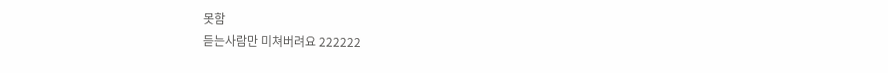못함
듣는사람만 미쳐버려요 222222